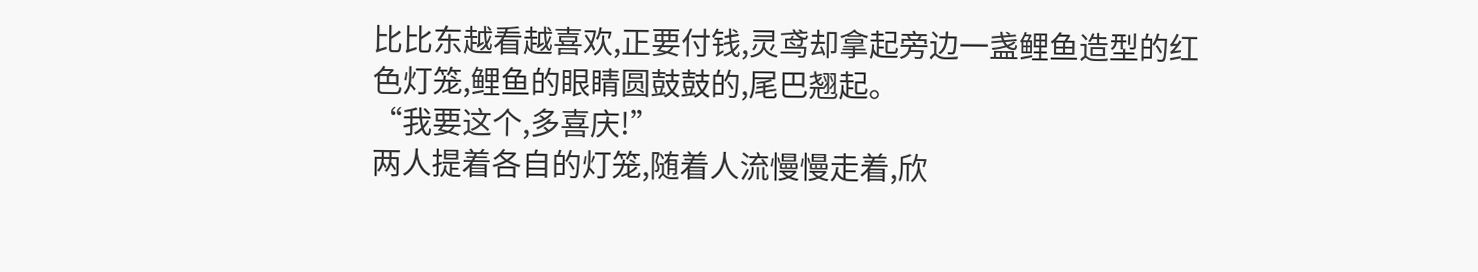比比东越看越喜欢,正要付钱,灵鸢却拿起旁边一盏鲤鱼造型的红色灯笼,鲤鱼的眼睛圆鼓鼓的,尾巴翘起。
“我要这个,多喜庆!”
两人提着各自的灯笼,随着人流慢慢走着,欣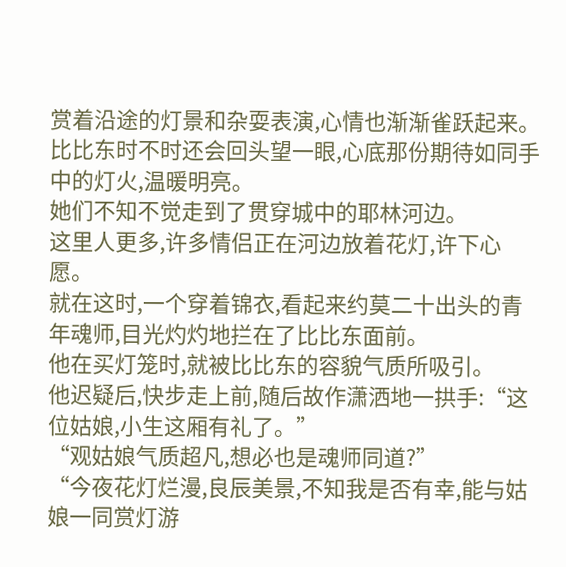赏着沿途的灯景和杂耍表演,心情也渐渐雀跃起来。
比比东时不时还会回头望一眼,心底那份期待如同手中的灯火,温暖明亮。
她们不知不觉走到了贯穿城中的耶林河边。
这里人更多,许多情侣正在河边放着花灯,许下心愿。
就在这时,一个穿着锦衣,看起来约莫二十出头的青年魂师,目光灼灼地拦在了比比东面前。
他在买灯笼时,就被比比东的容貌气质所吸引。
他迟疑后,快步走上前,随后故作潇洒地一拱手:“这位姑娘,小生这厢有礼了。”
“观姑娘气质超凡,想必也是魂师同道?”
“今夜花灯烂漫,良辰美景,不知我是否有幸,能与姑娘一同赏灯游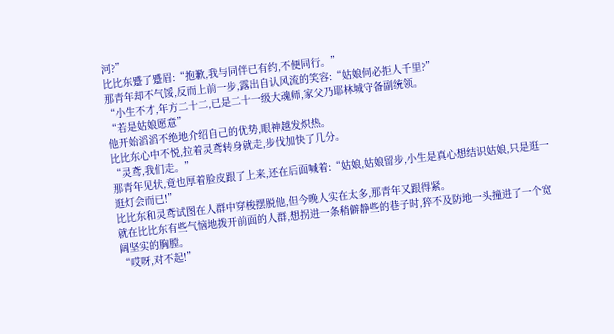河?”
比比东蹙了蹙眉:“抱歉,我与同伴已有约,不便同行。”
那青年却不气馁,反而上前一步,露出自认风流的笑容:“姑娘何必拒人千里?”
“小生不才,年方二十二,已是二十一级大魂师,家父乃耶林城守备副统领。
“若是姑娘愿意”
他开始滔滔不绝地介绍自己的优势,眼神越发炽热。
比比东心中不悦,拉着灵鸢转身就走,步伐加快了几分。
“灵鸢,我们走。”
那青年见状,竟也厚着脸皮跟了上来,还在后面喊着:“姑娘,姑娘留步,小生是真心想结识姑娘,只是逛一逛灯会而已!”
比比东和灵鸢试图在人群中穿梭摆脱他,但今晚人实在太多,那青年又跟得紧。
就在比比东有些气恼地拨开前面的人群,想拐进一条稍僻静些的巷子时,猝不及防地一头撞进了一个宽阔坚实的胸膛。
“哎呀,对不起!”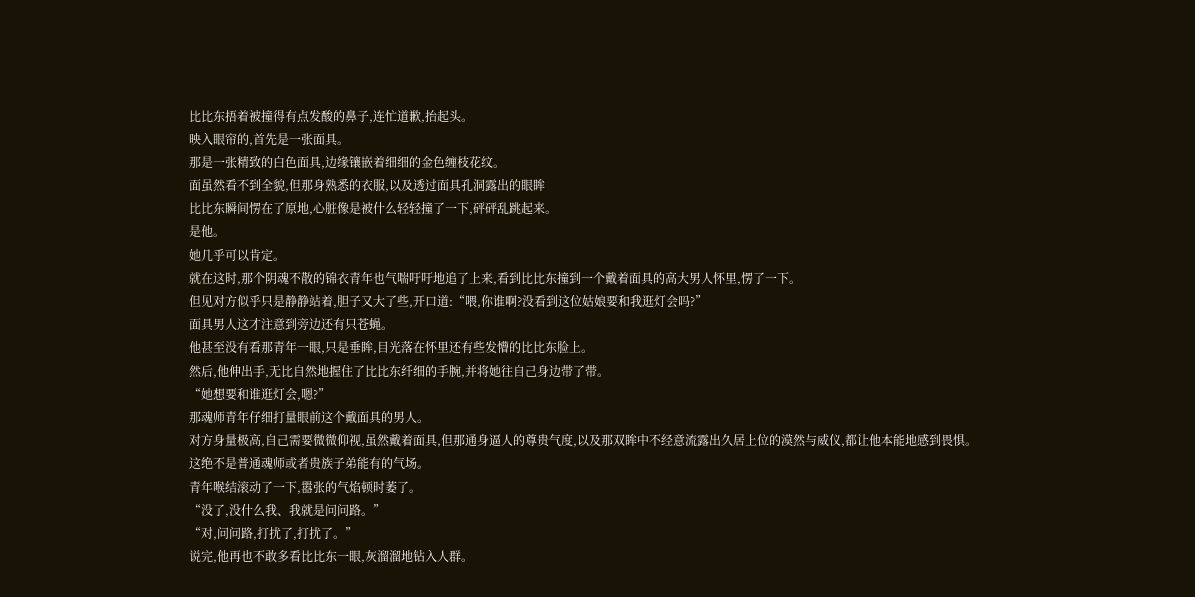比比东捂着被撞得有点发酸的鼻子,连忙道歉,抬起头。
映入眼帘的,首先是一张面具。
那是一张精致的白色面具,边缘镶嵌着细细的金色缠枝花纹。
面虽然看不到全貌,但那身熟悉的衣服,以及透过面具孔洞露出的眼眸
比比东瞬间愣在了原地,心脏像是被什么轻轻撞了一下,砰砰乱跳起来。
是他。
她几乎可以肯定。
就在这时,那个阴魂不散的锦衣青年也气喘吁吁地追了上来,看到比比东撞到一个戴着面具的高大男人怀里,愣了一下。
但见对方似乎只是静静站着,胆子又大了些,开口道:“喂,你谁啊?没看到这位姑娘要和我逛灯会吗?”
面具男人这才注意到旁边还有只苍蝇。
他甚至没有看那青年一眼,只是垂眸,目光落在怀里还有些发懵的比比东脸上。
然后,他伸出手,无比自然地握住了比比东纤细的手腕,并将她往自己身边带了带。
“她想要和谁逛灯会,嗯?”
那魂师青年仔细打量眼前这个戴面具的男人。
对方身量极高,自己需要微微仰视,虽然戴着面具,但那通身逼人的尊贵气度,以及那双眸中不经意流露出久居上位的漠然与威仪,都让他本能地感到畏惧。
这绝不是普通魂师或者贵族子弟能有的气场。
青年喉结滚动了一下,嚣张的气焰顿时萎了。
“没了,没什么我、我就是问问路。”
“对,问问路,打扰了,打扰了。”
说完,他再也不敢多看比比东一眼,灰溜溜地钻入人群。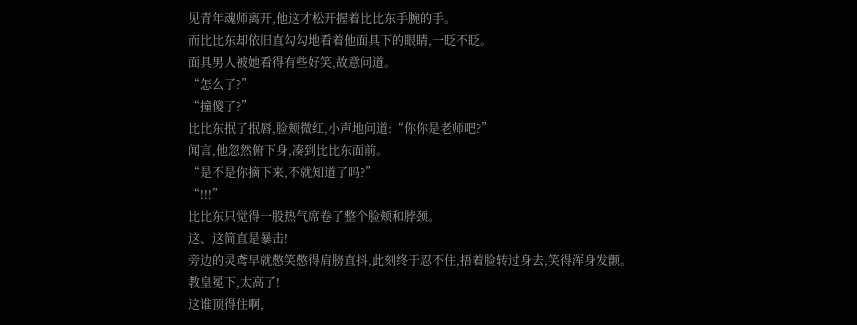见青年魂师离开,他这才松开握着比比东手腕的手。
而比比东却依旧直勾勾地看着他面具下的眼睛,一眨不眨。
面具男人被她看得有些好笑,故意问道。
“怎么了?”
“撞傻了?”
比比东抿了抿唇,脸颊微红,小声地问道:“你你是老师吧?”
闻言,他忽然俯下身,凑到比比东面前。
“是不是你摘下来,不就知道了吗?”
“!!!”
比比东只觉得一股热气席卷了整个脸颊和脖颈。
这、这简直是暴击!
旁边的灵鸢早就憋笑憋得肩膀直抖,此刻终于忍不住,捂着脸转过身去,笑得浑身发颤。
教皇冕下,太高了!
这谁顶得住啊,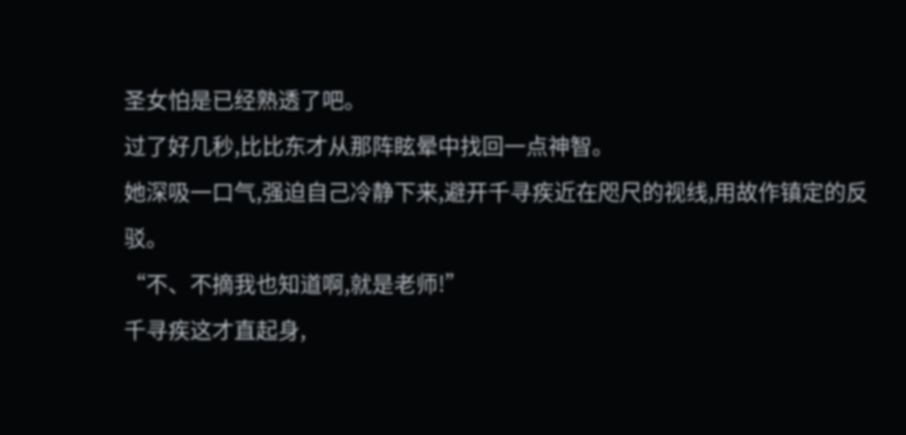圣女怕是已经熟透了吧。
过了好几秒,比比东才从那阵眩晕中找回一点神智。
她深吸一口气,强迫自己冷静下来,避开千寻疾近在咫尺的视线,用故作镇定的反驳。
“不、不摘我也知道啊,就是老师!”
千寻疾这才直起身,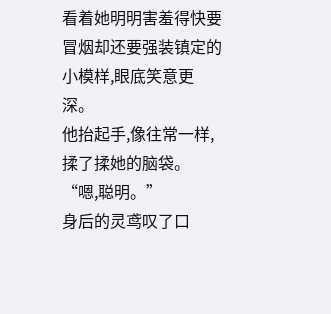看着她明明害羞得快要冒烟却还要强装镇定的小模样,眼底笑意更深。
他抬起手,像往常一样,揉了揉她的脑袋。
“嗯,聪明。”
身后的灵鸢叹了口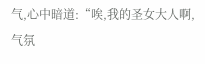气,心中暗道:“唉,我的圣女大人啊,气氛